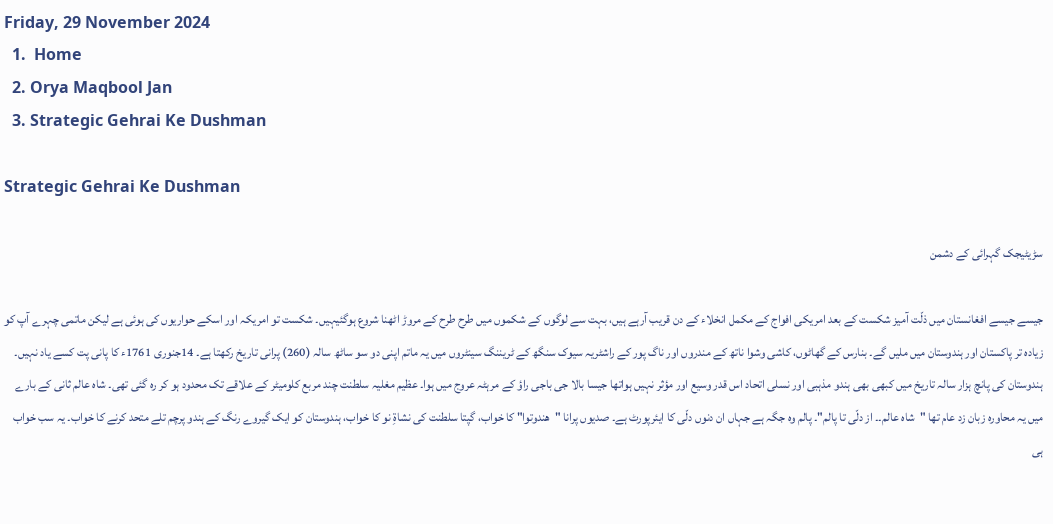Friday, 29 November 2024
  1.  Home
  2. Orya Maqbool Jan
  3. Strategic Gehrai Ke Dushman

Strategic Gehrai Ke Dushman

سڑیٹیجک گہرائی کے دشمن

جیسے جیسے افغانستان میں ذلّت آمیز شکست کے بعد امریکی افواج کے مکمل انخلاء کے دن قریب آرہے ہیں، بہت سے لوگوں کے شکموں میں طرح طرح کے مروڑ اٹھنا شروع ہوگئیہیں۔ شکست تو امریکہ اور اسکے حواریوں کی ہوئی ہے لیکن ماتمی چہرے آپ کو زیادہ تر پاکستان اور ہندوستان میں ملیں گے۔ بنارس کے گھاٹوں، کاشی وشوا ناتھ کے مندروں اور ناگ پور کے راشٹریہ سیوک سنگھ کے ٹریننگ سینٹروں میں یہ ماتم اپنی دو سو ساٹھ سالہ (260) پرانی تاریخ رکھتا ہے۔ 14جنوری 1761ء کا پانی پت کسے یاد نہیں۔ ہندوستان کی پانچ ہزار سالہ تاریخ میں کبھی بھی ہندو مذہبی اور نسلی اتحاد اس قدر وسیع اور مؤثر نہیں ہواتھا جیسا بالا جی باجی راؤ کے مرہٹہ عروج میں ہوا۔ عظیم مغلیہ سلطنت چند مربع کلومیٹر کے علاقے تک محدود ہو کر رہ گئی تھی۔ شاہ عالم ثانی کے بارے میں یہ محاورہ زبان زد عام تھا "شاہ عالم۔۔ از دلّی تا پالم"۔ پالم وہ جگہ ہے جہاں ان دنوں دلّی کا ایئرپورٹ ہے۔ صدیوں پرانا "ھندوتوا" کا خواب، گپتا سلطنت کی نشاۃِ نو کا خواب، ہندوستان کو ایک گیروے رنگ کے ہندو پرچم تلے متحد کرنے کا خواب۔ یہ سب خواب ہی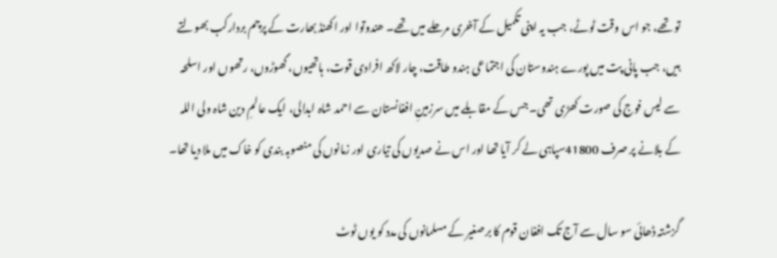تو تھے، جو اس وقت ٹوٹے، جب یہ اپنی تکمیل کے آخری مرحلے میں تھے۔ ھندوتوا اور اکھنڈ بھارت کے پرچم بردارکب بھولتے ہیں، جب پانی پت میں پورے ہندوستان کی اجتماعی ہندو طاقت، چار لاکھ افرادی قوت، ہاتھیوں، گھوڑوں، رتھوں اور اسلحہ سے لیس فوج کی صورت کھڑی تھی۔ جس کے مقابلے میں سرزمینِ افغانستان سے احمد شاہ ابدالی، ایک عالمِ دین شاہ ولی اللہ کے بلانے پر صرف 41800سپاہی لے کر آیا تھا اور اس نے صدیوں کی تیاری اور زمانوں کی منصوبہ بندی کو خاک میں ملا دیا تھا۔

گزشتہ ڈھائی سو سال سے آج تک افغان قوم کا برصغیر کے مسلمانوں کی مدد کو یوں ٹوٹ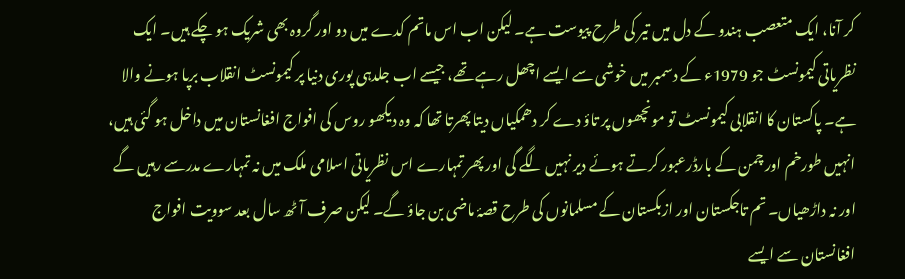کر آنا، ایک متعصب ہندو کے دل میں تیر کی طرح پیوست ہے۔ لیکن اب اس ماتم کدے میں دو اور گروہ بھی شریک ہو چکے ہیں۔ ایک نظریاتی کیمونسٹ جو 1979ء کے دسمبر میں خوشی سے ایسے اچھل رہے تھے، جیسے اب جلدہی پوری دنیا پر کیمونسٹ انقلاب برپا ہونے والا ہے۔ پاکستان کا انقلابی کیمونسٹ تو مونچھوں پر تاؤ دے کر دھمکیاں دیتا پھرتا تھا کہ وہ دیکھو روس کی افواج افغانستان میں داخل ہو گئی ہیں، انہیں طورخم اور چمن کے بارڈرعبور کرتے ہوئے دیر نہیں لگے گی اور پھر تمہارے اس نظریاتی اسلامی ملک میں نہ تمہارے مدرسے رہیں گے اور نہ داڑھیاں۔ تم تاجکستان اور ازبکستان کے مسلمانوں کی طرح قصۂ ماضی بن جاؤ گے۔ لیکن صرف آٹھ سال بعد سوویت افواج افغانستان سے ایسے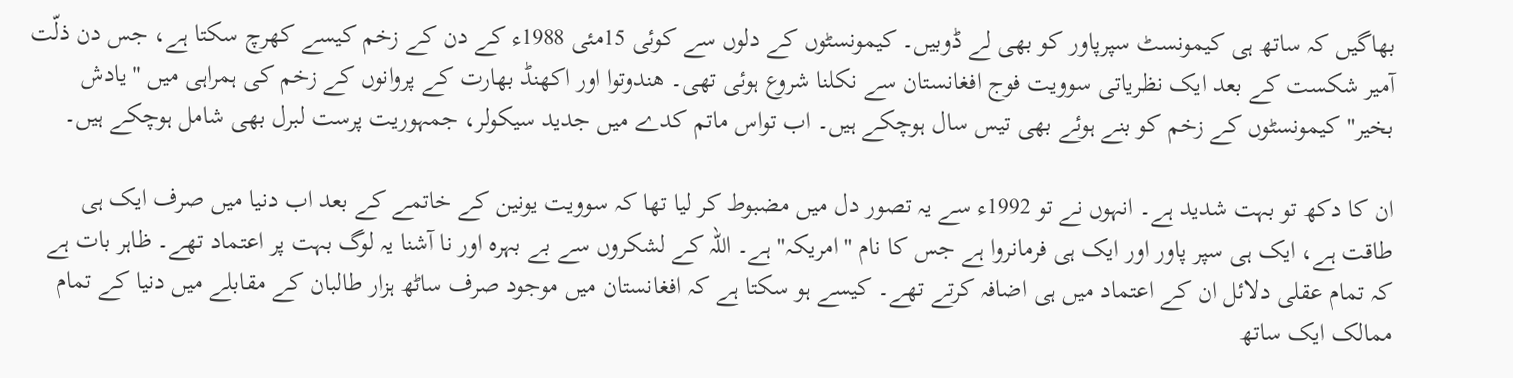بھاگیں کہ ساتھ ہی کیمونسٹ سپرپاور کو بھی لے ڈوبیں۔ کیمونسٹوں کے دلوں سے کوئی 15مئی 1988ء کے دن کے زخم کیسے کھرچ سکتا ہے، جس دن ذلّت آمیر شکست کے بعد ایک نظریاتی سوویت فوج افغانستان سے نکلنا شروع ہوئی تھی۔ ھندوتوا اور اکھنڈ بھارت کے پروانوں کے زخم کی ہمراہی میں "یادش بخیر" کیمونسٹوں کے زخم کو بنے ہوئے بھی تیس سال ہوچکے ہیں۔ اب تواس ماتم کدے میں جدید سیکولر، جمہوریت پرست لبرل بھی شامل ہوچکے ہیں۔

ان کا دکھ تو بہت شدید ہے۔ انہوں نے تو 1992ء سے یہ تصور دل میں مضبوط کر لیا تھا کہ سوویت یونین کے خاتمے کے بعد اب دنیا میں صرف ایک ہی طاقت ہے، ایک ہی سپر پاور اور ایک ہی فرمانروا ہے جس کا نام "امریکہ" ہے۔ اللہ کے لشکروں سے بے بہرہ اور نا آشنا یہ لوگ بہت پر اعتماد تھے۔ ظاہر بات ہے کہ تمام عقلی دلائل ان کے اعتماد میں ہی اضافہ کرتے تھے۔ کیسے ہو سکتا ہے کہ افغانستان میں موجود صرف ساٹھ ہزار طالبان کے مقابلے میں دنیا کے تمام ممالک ایک ساتھ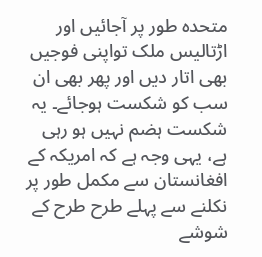متحدہ طور پر آجائیں اور اڑتالیس ملک تواپنی فوجیں بھی اتار دیں اور پھر بھی ان سب کو شکست ہوجائے۔ یہ شکست ہضم نہیں ہو رہی ہے، یہی وجہ ہے کہ امریکہ کے افغانستان سے مکمل طور پر نکلنے سے پہلے طرح طرح کے شوشے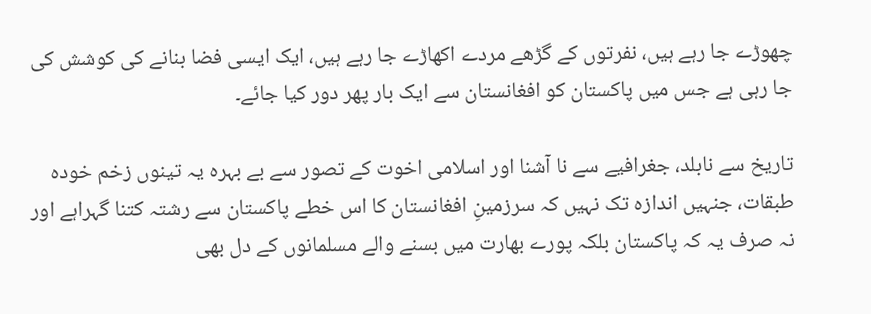چھوڑے جا رہے ہیں، نفرتوں کے گڑھے مردے اکھاڑے جا رہے ہیں، ایک ایسی فضا بنانے کی کوشش کی جا رہی ہے جس میں پاکستان کو افغانستان سے ایک بار پھر دور کیا جائے۔

تاریخ سے نابلد، جغرافیے سے نا آشنا اور اسلامی اخوت کے تصور سے بے بہرہ یہ تینوں زخم خودہ طبقات، جنہیں اندازہ تک نہیں کہ سرزمینِ افغانستان کا اس خطے پاکستان سے رشتہ کتنا گہراہے اور نہ صرف یہ کہ پاکستان بلکہ پورے بھارت میں بسنے والے مسلمانوں کے دل بھی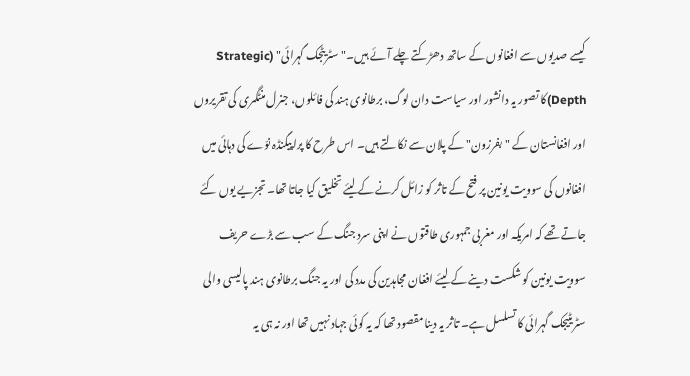کیسے صدیوں سے افغانوں کے ساتھ دھڑکتے چلے آئے ہیں۔"سٹریٹجک گہرائی" (Strategic Depth)کا تصور یہ دانشور اور سیاست دان لوگ، برطانوی ہند کی فائلوں، جنرل منٹگمری کی تقریروں اور افغانستان کے "بفرزون" کے پلان سے نکالتے ہیں۔ اس طرح کا پراپیگنڈہ نوّے کی دہائی میں افغانوں کی سوویت یونین پر فتح کے تاثر کو زائل کرنے کے لیئے تخلیق کیا جاتا تھا۔ تجزیے یوں کئے جاتے تھے کہ امریکہ اور مغربی جمہوری طاقتوں نے اپنی سرد جنگ کے سب سے بڑے حریف سوویت یونین کو شکست دینے کے لیئے افغان مجاہدین کی مدد کی اور یہ جنگ برطانوی ہند پالیسی والی سٹریٹیجک گہرائی کا تسلسل ہے۔ تاثر یہ دینا مقصود تھا کہ یہ کوئی جہاد نہیں تھا اور نہ ہی یہ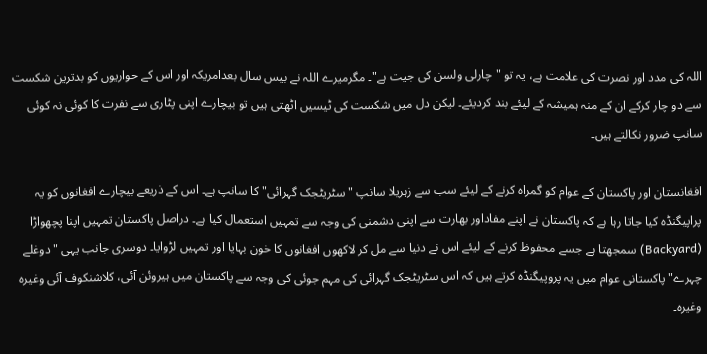اللہ کی مدد اور نصرت کی علامت ہے، یہ تو "چارلی ولسن کی جیت ہے"۔ مگرمیرے اللہ نے بیس سال بعدامریکہ اور اس کے حواریوں کو بدترین شکست سے دو چار کرکے ان کے منہ ہمیشہ کے لیئے بند کردیئے۔ لیکن دل میں شکست کی ٹیسیں اٹھتی ہیں تو بیچارے اپنی پٹاری سے نفرت کا کوئی نہ کوئی سانپ ضرور نکالتے ہیں۔

افغانستان اور پاکستان کے عوام کو گمراہ کرنے کے لیئے سب سے زہریلا سانپ "سٹریٹجک گہرائی" کا سانپ ہے۔ اس کے ذریعے بیچارے افغانوں کو یہ پراپیگنڈہ کیا جاتا رہا ہے کہ پاکستان نے اپنے مفاداور بھارت سے اپنی دشمنی کی وجہ سے تمہیں استعمال کیا ہے۔ دراصل پاکستان تمہیں اپنا پچھواڑا (Backyard) سمجھتا ہے جسے محفوظ کرنے کے لیئے اس نے دنیا سے مل کر لاکھوں افغانوں کا خون بہایا اور تمہیں لڑوایا۔ دوسری جانب یہی "دوغلے چہرے" پاکستانی عوام میں یہ پروپیگنڈہ کرتے ہیں کہ اس سٹریٹجک گہرائی کی مہم جوئی کی وجہ سے پاکستان میں ہیروئن آئی، کلاشنکوف آئی وغیرہ وغیرہ۔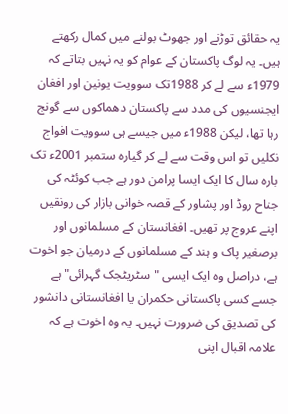یہ حقائق توڑنے اور جھوٹ بولنے میں کمال رکھتے ہیں۔ یہ لوگ پاکستان کے عوام کو یہ نہیں بتاتے کہ 1979ء سے لے کر 1988تک سوویت یونین اور افغان ایجنسیوں کی مدد سے پاکستان دھماکوں سے گونج رہا تھا، لیکن 1988ء میں جیسے ہی سوویت افواج نکلیں تو اس وقت سے لے کر گیارہ ستمبر 2001ء تک بارہ سال کا ایک ایسا پرامن دور ہے جب کوئٹہ کی جناح روڈ اور پشاور کے قصہ خوانی بازار کی رونقیں اپنے عروج پر تھیں۔ افغانستان کے مسلمانوں اور برصغیر پاک و ہند کے مسلمانوں کے درمیان جو اخوت ہے، دراصل وہ ایک ایسی "سٹریٹجک گہرائی"ہے جسے کسی پاکستانی حکمران یا افغانستانی دانشور کی تصدیق کی ضرورت نہیں۔ یہ وہ اخوت ہے کہ علامہ اقبال اپنی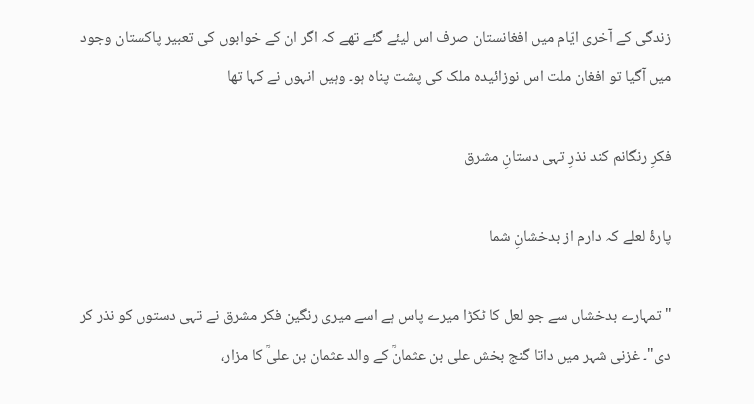زندگی کے آخری ایّام میں افغانستان صرف اس لیئے گئے تھے کہ اگر ان کے خوابوں کی تعبیر پاکستان وجود میں آگیا تو افغان ملت اس نوزائیدہ ملک کی پشت پناہ ہو۔ وہیں انہوں نے کہا تھا

فکرِ رنگانم کند نذرِ تہی دستانِ مشرق

پارۂ لعلے کہ دارم از بدخشانِ شما

"تمہارے بدخشاں سے جو لعل کا ٹکڑا میرے پاس ہے اسے میری رنگین فکر مشرق نے تہی دستوں کو نذر کر دی"۔ غزنی شہر میں داتا گنج بخش علی بن عثمانؒ کے والد عثمان بن علیؒ کا مزار،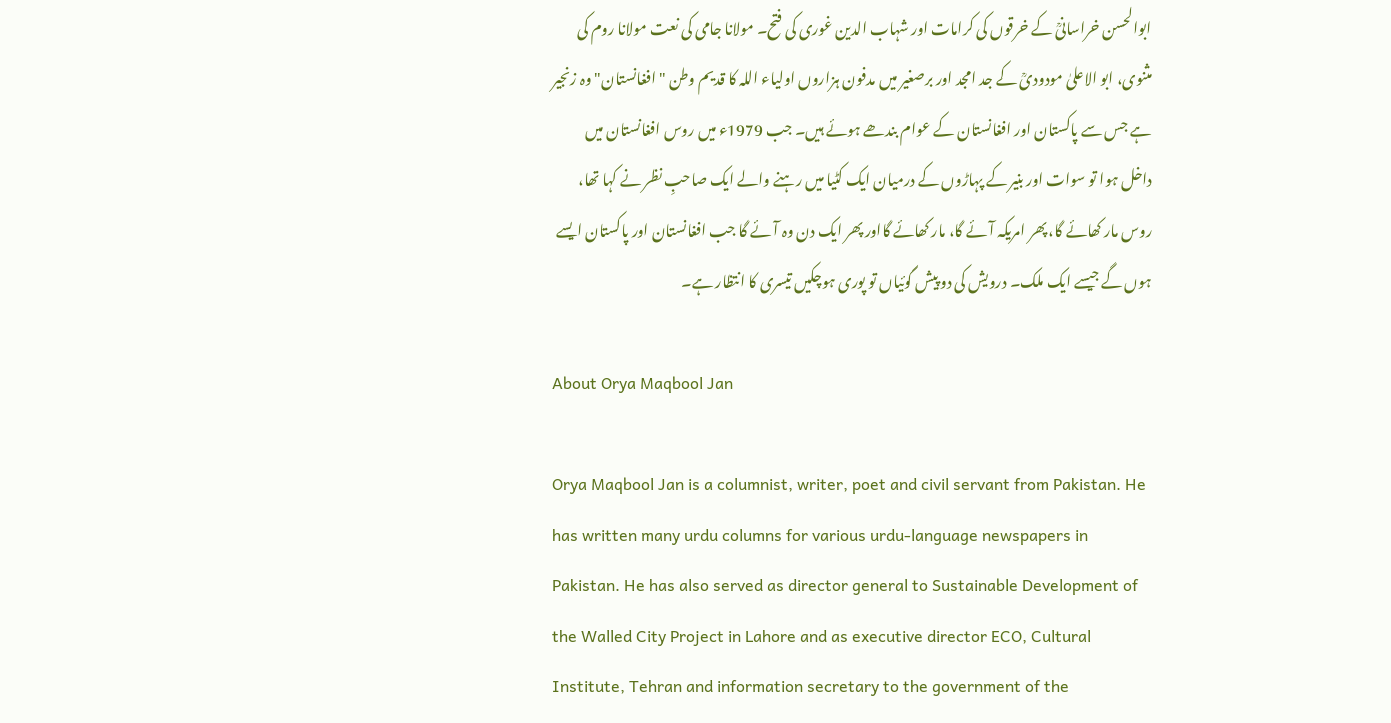ابوالحسن خراسانیؒ کے خرقوں کی کرامات اور شہاب الدین غوری کی فتح۔ مولانا جامی کی نعت مولانا روم کی مثنوی، ابو الاعلیٰ مودودیؒ کے جد امجد اور برصغیر میں مدفون ہزاروں اولیاء اللہ کا قدیم وطن "افغانستان" وہ زنجیر ہے جس سے پاکستان اور افغانستان کے عوام بندھے ہوئے ہیں۔ جب 1979ء میں روس افغانستان میں داخل ہوا تو سوات اور بنیر کے پہاڑوں کے درمیان ایک کٹیا میں رہنے والے ایک صاحبِ نظر نے کہا تھا، روس مار کھائے گا، پھر امریکہ آئے گا، مار کھائے گااور پھر ایک دن وہ آئے گا جب افغانستان اور پاکستان ایسے ہوں گے جیسے ایک ملک۔ درویش کی دو پیش گوئیاں تو پوری ہوچکیں تیسری کا انتظار ہے۔

About Orya Maqbool Jan

Orya Maqbool Jan is a columnist, writer, poet and civil servant from Pakistan. He has written many urdu columns for various urdu-language newspapers in Pakistan. He has also served as director general to Sustainable Development of the Walled City Project in Lahore and as executive director ECO, Cultural Institute, Tehran and information secretary to the government of the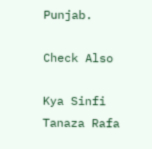Punjab.

Check Also

Kya Sinfi Tanaza Rafa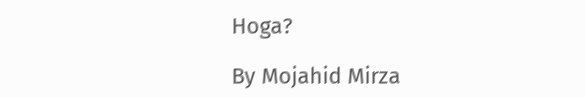Hoga?

By Mojahid Mirza